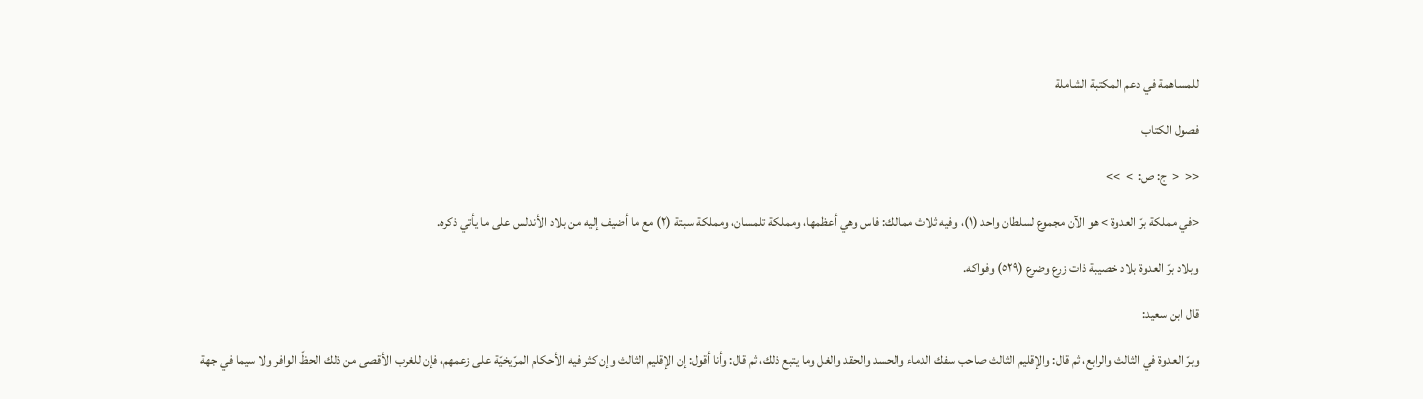للمساهمة في دعم المكتبة الشاملة

فصول الكتاب

<<  <  ج: ص:  >  >>

<في مملكة برّ العدوة > هو الآن مجموع لسلطان واحد (١)، وفيه ثلاث ممالك: فاس وهي أعظمها، ومملكة تلمسان، ومملكة سبتة (٢) مع ما أضيف إليه من بلاد الأندلس على ما يأتي ذكره.

وبلاد برّ العدوة بلاد خصيبة ذات زرع وضرع (٥٢٩) وفواكه.

قال ابن سعيد:

وبرّ العدوة في الثالث والرابع، ثم قال: والإقليم الثالث صاحب سفك الدماء والحسد والحقد والغل وما يتبع ذلك، ثم قال: وأنا أقول: إن الإقليم الثالث وإن كثر فيه الأحكام المرّيخيّة على زعمهم، فإن للغرب الأقصى من ذلك الحظّ الوافر ولا سيما في جهة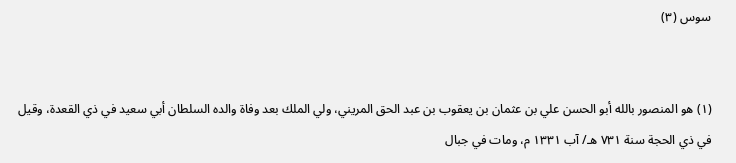سوس (٣)


(١) هو المنصور بالله أبو الحسن علي بن عثمان بن يعقوب بن عبد الحق المريني، ولي الملك بعد وفاة والده السلطان أبي سعيد في ذي القعدة، وقيل في ذي الحجة سنة ٧٣١ هـ/ آب ١٣٣١ م، ومات في جبال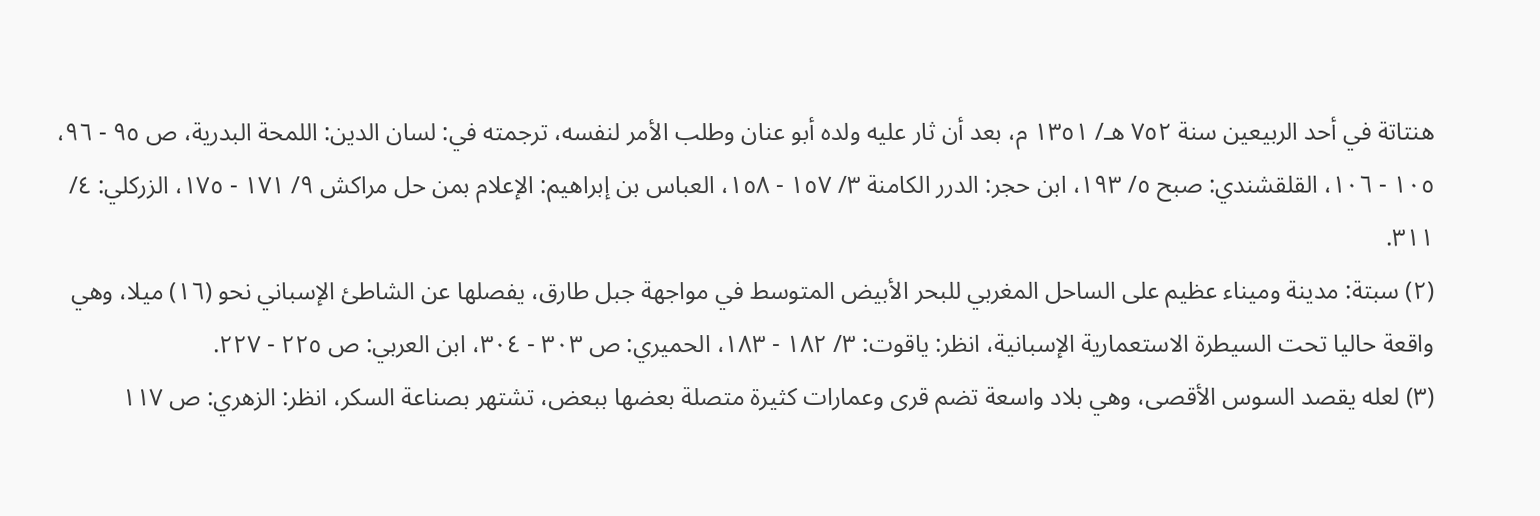هنتاتة في أحد الربيعين سنة ٧٥٢ هـ/ ١٣٥١ م، بعد أن ثار عليه ولده أبو عنان وطلب الأمر لنفسه، ترجمته في: لسان الدين: اللمحة البدرية، ص ٩٥ - ٩٦، ١٠٥ - ١٠٦، القلقشندي: صبح ٥/ ١٩٣، ابن حجر: الدرر الكامنة ٣/ ١٥٧ - ١٥٨، العباس بن إبراهيم: الإعلام بمن حل مراكش ٩/ ١٧١ - ١٧٥، الزركلي: ٤/ ٣١١.
(٢) سبتة: مدينة وميناء عظيم على الساحل المغربي للبحر الأبيض المتوسط في مواجهة جبل طارق، يفصلها عن الشاطئ الإسباني نحو (١٦) ميلا، وهي واقعة حاليا تحت السيطرة الاستعمارية الإسبانية، انظر: ياقوت: ٣/ ١٨٢ - ١٨٣، الحميري: ص ٣٠٣ - ٣٠٤، ابن العربي: ص ٢٢٥ - ٢٢٧.
(٣) لعله يقصد السوس الأقصى، وهي بلاد واسعة تضم قرى وعمارات كثيرة متصلة بعضها ببعض، تشتهر بصناعة السكر، انظر: الزهري: ص ١١٧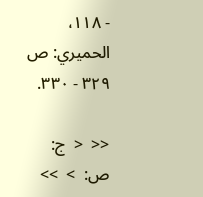- ١١٨، الحميري: ص ٣٢٩ - ٣٣٠.

<<  <  ج: ص:  >  >>